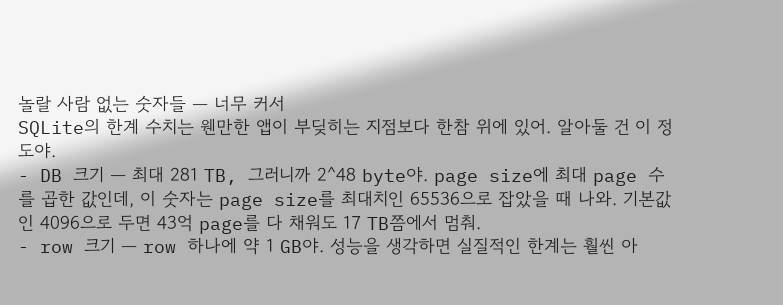놀랄 사람 없는 숫자들 — 너무 커서
SQLite의 한계 수치는 웬만한 앱이 부딪히는 지점보다 한참 위에 있어. 알아둘 건 이 정도야.
- DB 크기 — 최대 281 TB, 그러니까 2^48 byte야. page size에 최대 page 수를 곱한 값인데, 이 숫자는 page size를 최대치인 65536으로 잡았을 때 나와. 기본값인 4096으로 두면 43억 page를 다 채워도 17 TB쯤에서 멈춰.
- row 크기 — row 하나에 약 1 GB야. 성능을 생각하면 실질적인 한계는 훨씬 아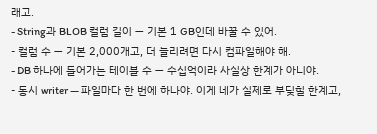래고.
- String과 BLOB 컬럼 길이 — 기본 1 GB인데 바꿀 수 있어.
- 컬럼 수 — 기본 2,000개고, 더 늘리려면 다시 컴파일해야 해.
- DB 하나에 들어가는 테이블 수 — 수십억이라 사실상 한계가 아니야.
- 동시 writer — 파일마다 한 번에 하나야. 이게 네가 실제로 부딪힐 한계고,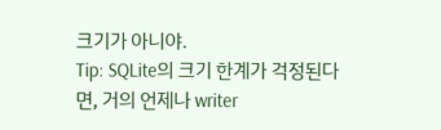크기가 아니야.
Tip: SQLite의 크기 한계가 걱정된다면, 거의 언제나 writer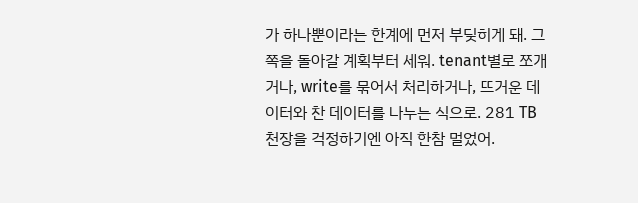가 하나뿐이라는 한계에 먼저 부딪히게 돼. 그쪽을 돌아갈 계획부터 세워. tenant별로 쪼개거나, write를 묶어서 처리하거나, 뜨거운 데이터와 찬 데이터를 나누는 식으로. 281 TB 천장을 걱정하기엔 아직 한참 멀었어.